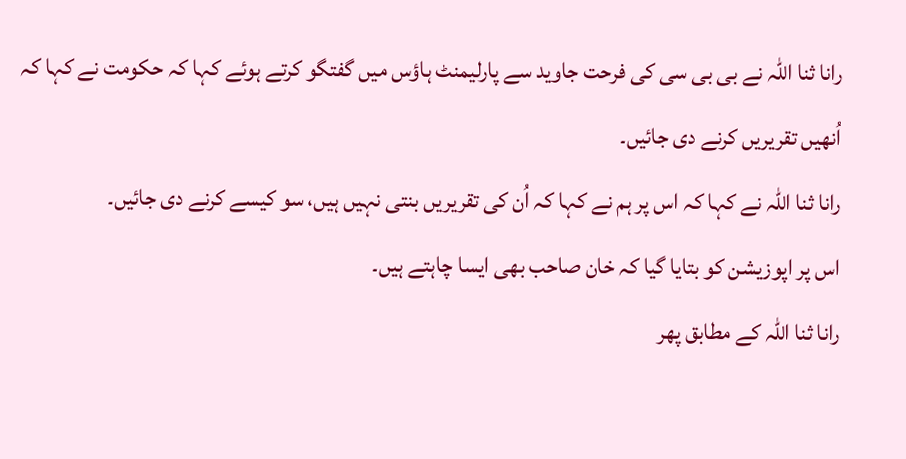رانا ثنا اللہ نے بی بی سی کی فرحت جاوید سے پارلیمنٹ ہاؤس میں گفتگو کرتے ہوئے کہا کہ حکومت نے کہا کہ اُنھیں تقریریں کرنے دی جائیں۔
رانا ثنا اللہ نے کہا کہ اس پر ہم نے کہا کہ اُن کی تقریریں بنتی نہیں ہیں، سو کیسے کرنے دی جائیں۔
اس پر اپوزیشن کو بتایا گیا کہ خان صاحب بھی ایسا چاہتے ہیں۔
رانا ثنا اللہ کے مطابق پھر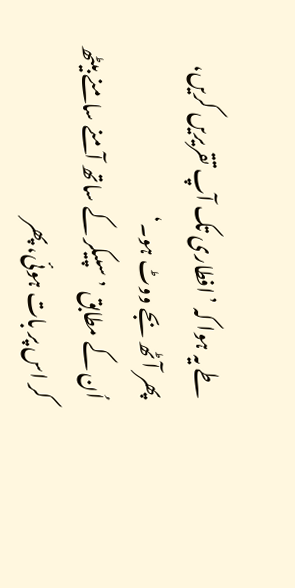طے یہ ہوا کہ ’افطاری تک آپ تقریریں کریں، پھر آٹھ بجے ووٹ ہو۔‘
اُن کے مطابق ’سپیکر کے ساتھ آمنے سامنے بیٹھ کر اس پر بات ہوئی، پھر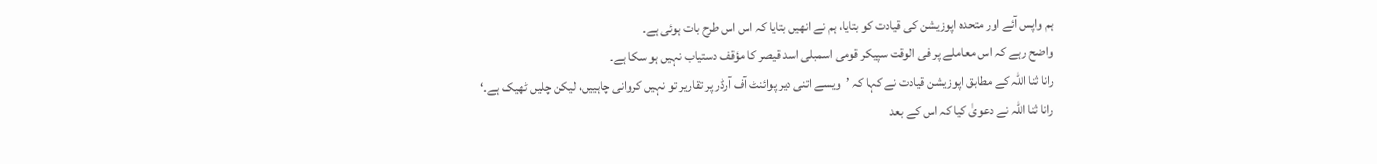ہم واپس آئے اور متحدہ اپوزیشن کی قیادت کو بتایا، ہم نے انھیں بتایا کہ اس اس طرح بات ہوئی ہے۔
واضح رہے کہ اس معاملے پر فی الوقت سپیکر قومی اسمبلی اسد قیصر کا مؤقف دستیاب نہیں ہو سکا ہے۔
رانا ثنا اللہ کے مطابق اپوزیشن قیادت نے کہا کہ ’ویسے اتنی دیر پوائنٹ آف آرڈر پر تقاریر تو نہیں کروانی چاہییں، لیکن چلیں ٹھیک ہے۔‘
رانا ثنا اللہ نے دعویٰ کیا کہ اس کے بعد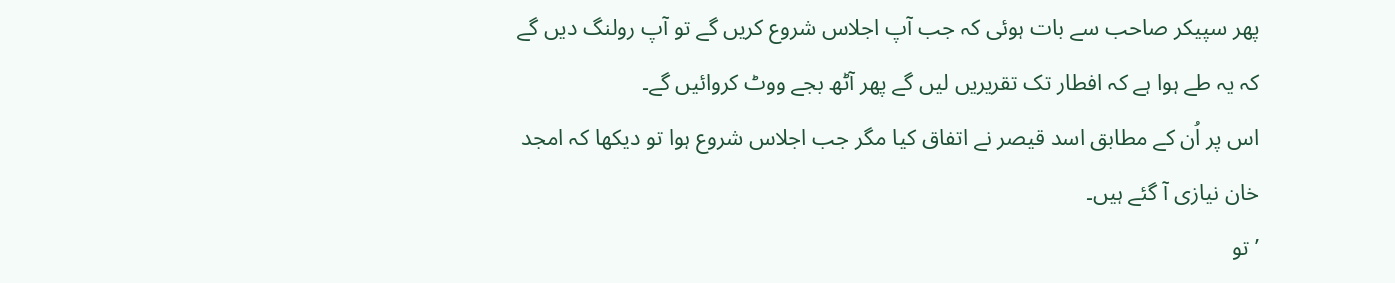پھر سپیکر صاحب سے بات ہوئی کہ جب آپ اجلاس شروع کریں گے تو آپ رولنگ دیں گے کہ یہ طے ہوا ہے کہ افطار تک تقریریں لیں گے پھر آٹھ بجے ووٹ کروائیں گے۔
اس پر اُن کے مطابق اسد قیصر نے اتفاق کیا مگر جب اجلاس شروع ہوا تو دیکھا کہ امجد خان نیازی آ گئے ہیں۔
’تو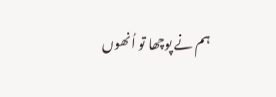ہم نے پوچھا تو اُنھوں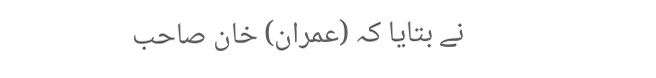نے بتایا کہ (عمران) خان صاحب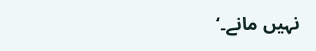نہیں مانے۔‘